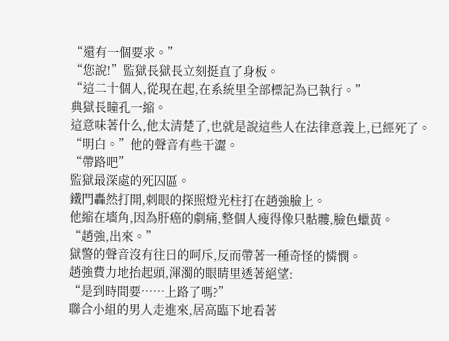“還有一個要求。”
“您說!”監獄長獄長立刻挺直了身板。
“這二十個人,從現在起,在系統里全部標記為已執行。”
典獄長瞳孔一縮。
這意味著什么,他太清楚了,也就是說這些人在法律意義上,已經死了。
“明白。”他的聲音有些干澀。
“帶路吧”
監獄最深處的死囚區。
鐵門轟然打開,刺眼的探照燈光柱打在趙強臉上。
他縮在墻角,因為肝癌的劇痛,整個人瘦得像只骷髏,臉色蠟黃。
“趙強,出來。”
獄警的聲音沒有往日的呵斥,反而帶著一種奇怪的憐憫。
趙強費力地抬起頭,渾濁的眼睛里透著絕望:
“是到時間要……上路了嗎?”
聯合小組的男人走進來,居高臨下地看著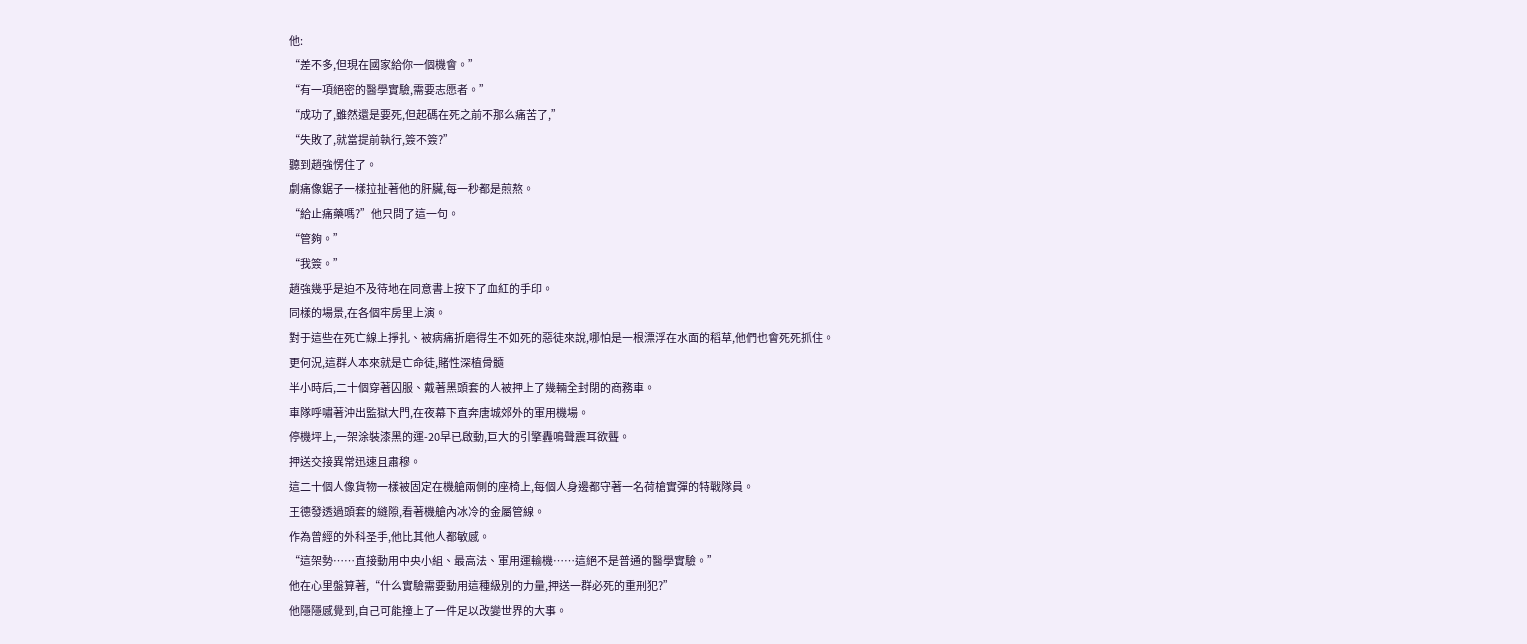他:
“差不多,但現在國家給你一個機會。”
“有一項絕密的醫學實驗,需要志愿者。”
“成功了,雖然還是要死,但起碼在死之前不那么痛苦了,”
“失敗了,就當提前執行,簽不簽?”
聽到趙強愣住了。
劇痛像鋸子一樣拉扯著他的肝臟,每一秒都是煎熬。
“給止痛藥嗎?”他只問了這一句。
“管夠。”
“我簽。”
趙強幾乎是迫不及待地在同意書上按下了血紅的手印。
同樣的場景,在各個牢房里上演。
對于這些在死亡線上掙扎、被病痛折磨得生不如死的惡徒來說,哪怕是一根漂浮在水面的稻草,他們也會死死抓住。
更何況,這群人本來就是亡命徒,賭性深植骨髓
半小時后,二十個穿著囚服、戴著黑頭套的人被押上了幾輛全封閉的商務車。
車隊呼嘯著沖出監獄大門,在夜幕下直奔唐城郊外的軍用機場。
停機坪上,一架涂裝漆黑的運-20早已啟動,巨大的引擎轟鳴聲震耳欲聾。
押送交接異常迅速且肅穆。
這二十個人像貨物一樣被固定在機艙兩側的座椅上,每個人身邊都守著一名荷槍實彈的特戰隊員。
王德發透過頭套的縫隙,看著機艙內冰冷的金屬管線。
作為曾經的外科圣手,他比其他人都敏感。
“這架勢……直接動用中央小組、最高法、軍用運輸機……這絕不是普通的醫學實驗。”
他在心里盤算著,“什么實驗需要動用這種級別的力量,押送一群必死的重刑犯?”
他隱隱感覺到,自己可能撞上了一件足以改變世界的大事。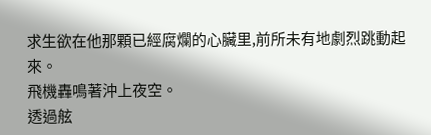求生欲在他那顆已經腐爛的心臟里,前所未有地劇烈跳動起來。
飛機轟鳴著沖上夜空。
透過舷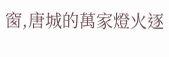窗,唐城的萬家燈火逐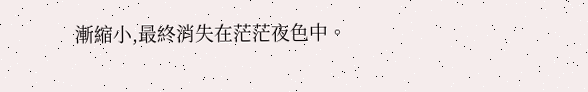漸縮小,最終消失在茫茫夜色中。